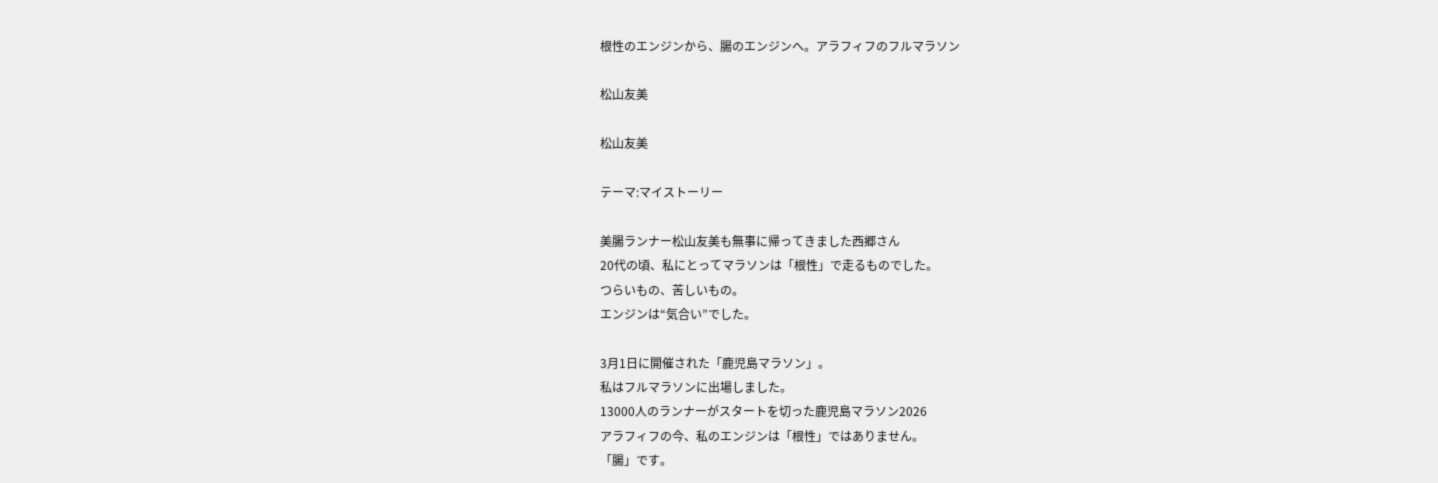根性のエンジンから、腸のエンジンへ。アラフィフのフルマラソン

松山友美

松山友美

テーマ:マイストーリー

美腸ランナー松山友美も無事に帰ってきました西郷さん
20代の頃、私にとってマラソンは「根性」で走るものでした。
つらいもの、苦しいもの。
エンジンは“気合い”でした。

3月1日に開催された「鹿児島マラソン」。
私はフルマラソンに出場しました。
13000人のランナーがスタートを切った鹿児島マラソン2026
アラフィフの今、私のエンジンは「根性」ではありません。
「腸」です。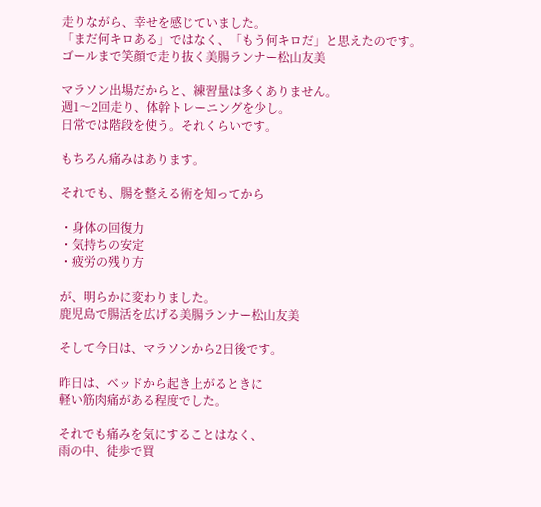走りながら、幸せを感じていました。
「まだ何キロある」ではなく、「もう何キロだ」と思えたのです。
ゴールまで笑顔で走り抜く美腸ランナー松山友美

マラソン出場だからと、練習量は多くありません。
週1〜2回走り、体幹トレーニングを少し。
日常では階段を使う。それくらいです。

もちろん痛みはあります。

それでも、腸を整える術を知ってから

・身体の回復力
・気持ちの安定
・疲労の残り方

が、明らかに変わりました。
鹿児島で腸活を広げる美腸ランナー松山友美

そして今日は、マラソンから2日後です。

昨日は、ベッドから起き上がるときに
軽い筋肉痛がある程度でした。

それでも痛みを気にすることはなく、
雨の中、徒歩で買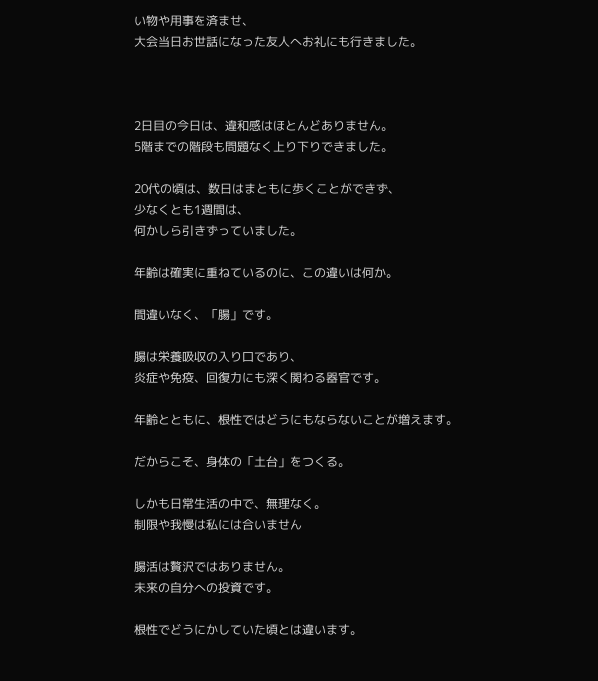い物や用事を済ませ、
大会当日お世話になった友人へお礼にも行きました。



2日目の今日は、違和感はほとんどありません。
5階までの階段も問題なく上り下りできました。

20代の頃は、数日はまともに歩くことができず、
少なくとも1週間は、
何かしら引きずっていました。

年齢は確実に重ねているのに、この違いは何か。

間違いなく、「腸」です。

腸は栄養吸収の入り口であり、
炎症や免疫、回復力にも深く関わる器官です。

年齢とともに、根性ではどうにもならないことが増えます。

だからこそ、身体の「土台」をつくる。

しかも日常生活の中で、無理なく。
制限や我慢は私には合いません

腸活は贅沢ではありません。
未来の自分への投資です。

根性でどうにかしていた頃とは違います。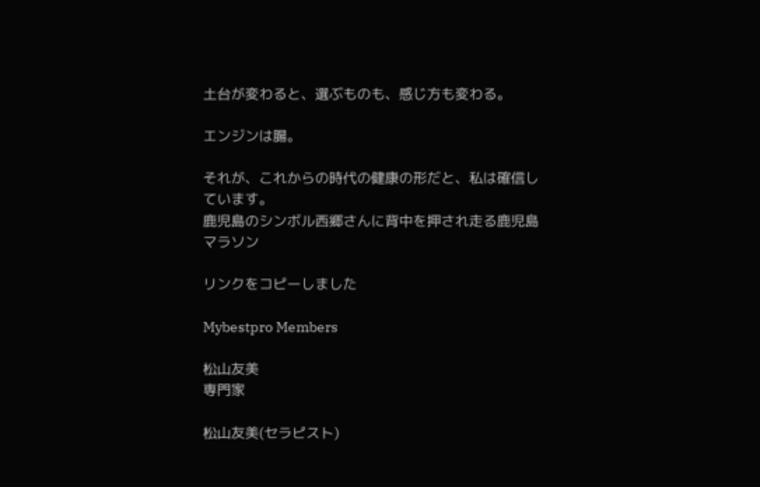土台が変わると、選ぶものも、感じ方も変わる。

エンジンは腸。

それが、これからの時代の健康の形だと、私は確信しています。
鹿児島のシンボル西郷さんに背中を押され走る鹿児島マラソン

リンクをコピーしました

Mybestpro Members

松山友美
専門家

松山友美(セラピスト)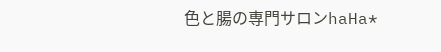色と腸の専門サロンhaHa*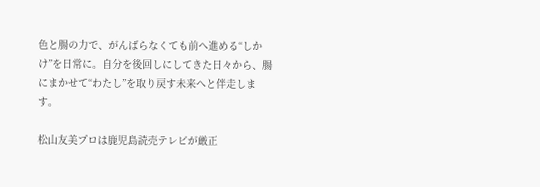色と腸の力で、がんばらなくても前へ進める“しかけ”を日常に。自分を後回しにしてきた日々から、腸にまかせて“わたし”を取り戻す未来へと伴走します。

松山友美プロは鹿児島読売テレビが厳正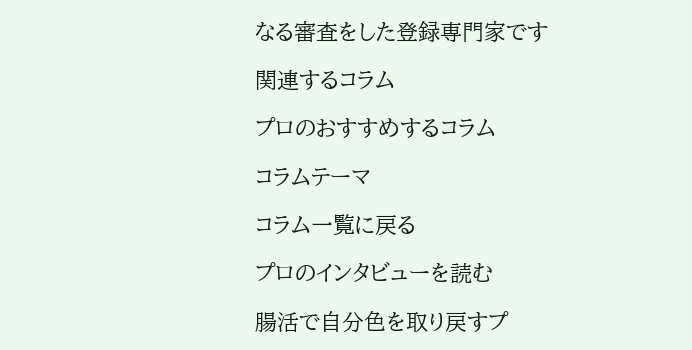なる審査をした登録専門家です

関連するコラム

プロのおすすめするコラム

コラムテーマ

コラム一覧に戻る

プロのインタビューを読む

腸活で自分色を取り戻すプ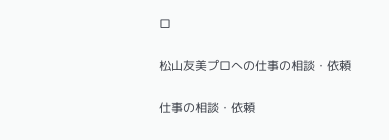ロ

松山友美プロへの仕事の相談・依頼

仕事の相談・依頼